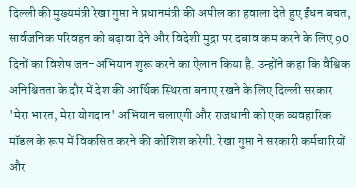दिल्ली की मुख्यमंत्री रेखा गुप्ता ने प्रधानमंत्री की अपील का हवाला देते हुए ईंधन बचत, सार्वजनिक परिवहन को बढ़ावा देने और विदेशी मुद्रा पर दबाव कम करने के लिए 90 दिनों का विशेष जन-अभियान शुरू करने का ऐलान किया है. उन्होंने कहा कि वैश्विक अनिश्चितता के दौर में देश की आर्थिक स्थिरता बनाए रखने के लिए दिल्ली सरकार 'मेरा भारत, मेरा योगदान' अभियान चलाएगी और राजधानी को एक व्यवहारिक मॉडल के रूप में विकसित करने की कोशिश करेगी. रेखा गुप्ता ने सरकारी कर्मचारियों और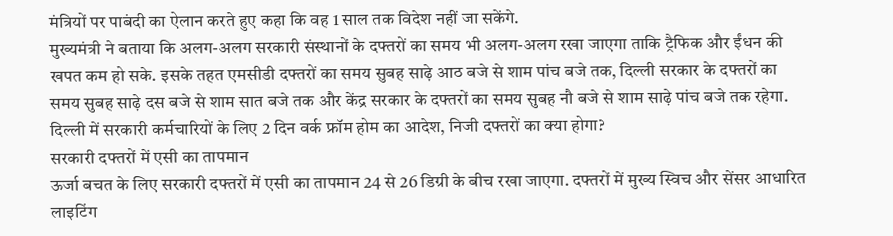मंत्रियों पर पाबंदी का ऐलान करते हुए कहा कि वह 1 साल तक विदेश नहीं जा सकेंगे.
मुख्यमंत्री ने बताया कि अलग-अलग सरकारी संस्थानों के दफ्तरों का समय भी अलग-अलग रखा जाएगा ताकि ट्रैफिक और ईंधन की खपत कम हो सके. इसके तहत एमसीडी दफ्तरों का समय सुबह साढ़े आठ बजे से शाम पांच बजे तक, दिल्ली सरकार के दफ्तरों का समय सुबह साढ़े दस बजे से शाम सात बजे तक और केंद्र सरकार के दफ्तरों का समय सुबह नौ बजे से शाम साढ़े पांच बजे तक रहेगा.
दिल्ली में सरकारी कर्मचारियों के लिए 2 दिन वर्क फ्रॉम होम का आदेश, निजी दफ्तरों का क्या होगा?
सरकारी दफ्तरों में एसी का तापमान
ऊर्जा बचत के लिए सरकारी दफ्तरों में एसी का तापमान 24 से 26 डिग्री के बीच रखा जाएगा. दफ्तरों में मुख्य स्विच और सेंसर आधारित लाइटिंग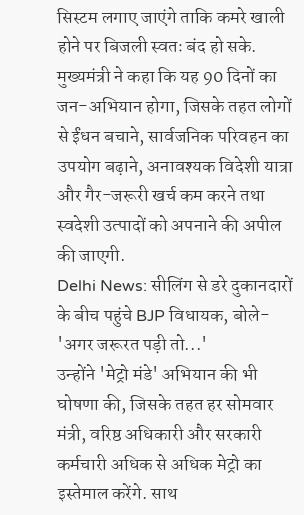सिस्टम लगाए जाएंगे ताकि कमरे खाली होने पर बिजली स्वतः बंद हो सके.
मुख्यमंत्री ने कहा कि यह 90 दिनों का जन-अभियान होगा, जिसके तहत लोगों से ईंधन बचाने, सार्वजनिक परिवहन का उपयोग बढ़ाने, अनावश्यक विदेशी यात्रा और गैर-जरूरी खर्च कम करने तथा स्वदेशी उत्पादों को अपनाने की अपील की जाएगी.
Delhi News: सीलिंग से डरे दुकानदारों के बीच पहुंचे BJP विधायक, बोले- 'अगर जरूरत पड़ी तो...'
उन्होंने 'मेट्रो मंडे' अभियान की भी घोषणा की, जिसके तहत हर सोमवार मंत्री, वरिष्ठ अधिकारी और सरकारी कर्मचारी अधिक से अधिक मेट्रो का इस्तेमाल करेंगे. साथ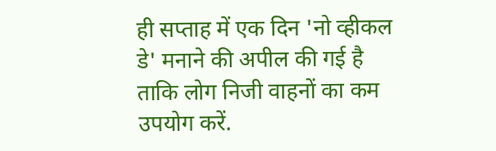ही सप्ताह में एक दिन 'नो व्हीकल डे' मनाने की अपील की गई है ताकि लोग निजी वाहनों का कम उपयोग करें.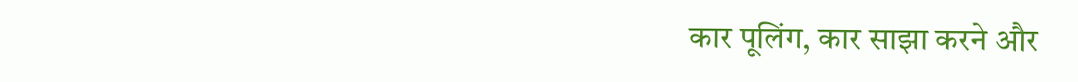कार पूलिंग, कार साझा करने और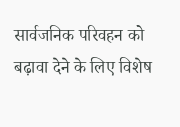सार्वजनिक परिवहन को बढ़ावा देने के लिए विशेष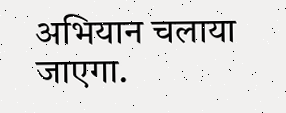अभियान चलाया जाएगा.